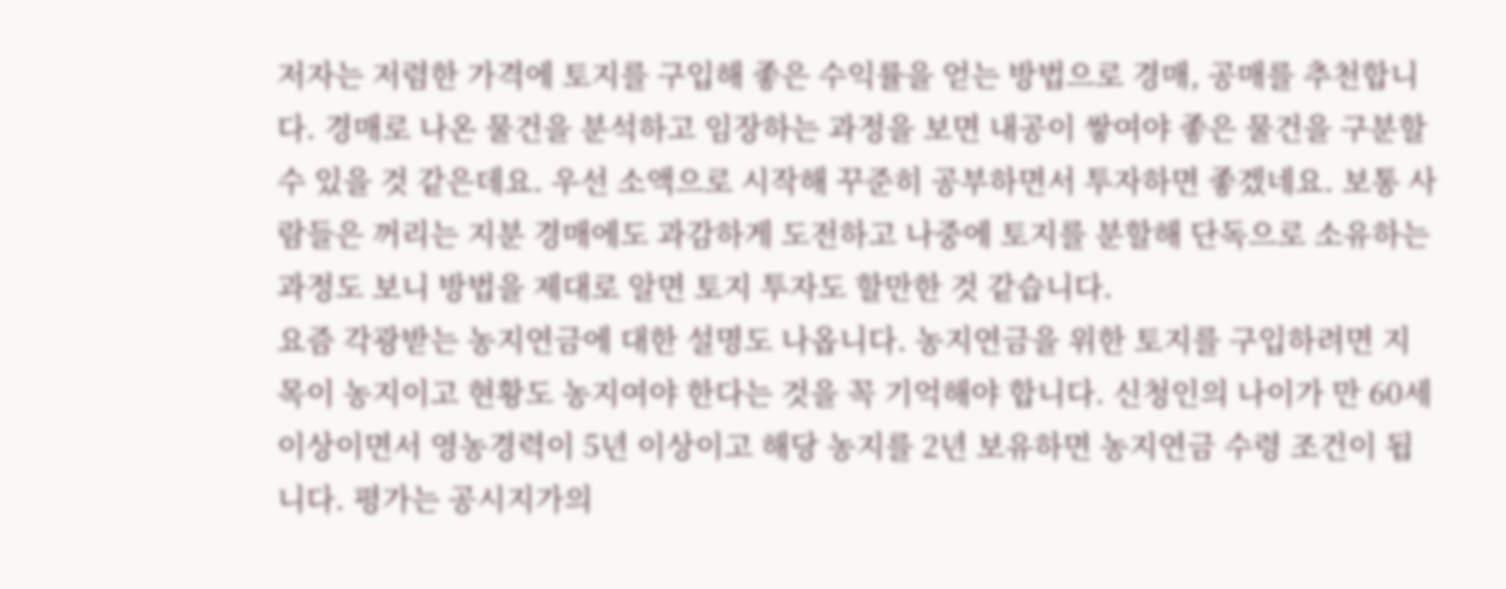저자는 저렴한 가격에 토지를 구입해 좋은 수익률을 얻는 방법으로 경매, 공매를 추천합니다. 경매로 나온 물건을 분석하고 임장하는 과정을 보면 내공이 쌓여야 좋은 물건을 구분할 수 있을 것 같은데요. 우선 소액으로 시작해 꾸준히 공부하면서 투자하면 좋겠네요. 보통 사람들은 꺼리는 지분 경매에도 과감하게 도전하고 나중에 토지를 분할해 단독으로 소유하는 과정도 보니 방법을 제대로 알면 토지 투자도 할만한 것 같습니다.
요즘 각광받는 농지연금에 대한 설명도 나옵니다. 농지연금을 위한 토지를 구입하려면 지목이 농지이고 현황도 농지여야 한다는 것을 꼭 기억해야 합니다. 신청인의 나이가 만 60세 이상이면서 영농경력이 5년 이상이고 해당 농지를 2년 보유하면 농지연금 수령 조건이 됩니다. 평가는 공시지가의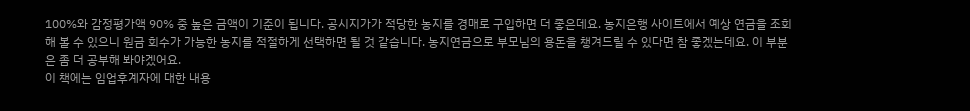100%와 감정평가액 90% 중 높은 금액이 기준이 됩니다. 공시지가가 적당한 농지를 경매로 구입하면 더 좋은데요. 농지은행 사이트에서 예상 연금을 조회해 볼 수 있으니 원금 회수가 가능한 농지를 적절하게 선택하면 될 것 같습니다. 농지연금으로 부모님의 용돈을 챙겨드릴 수 있다면 참 좋겠는데요. 이 부분은 좀 더 공부해 봐야겠어요.
이 책에는 임업후계자에 대한 내용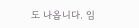도 나옵니다. 임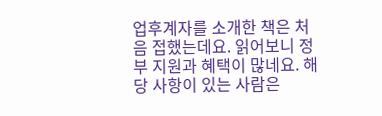업후계자를 소개한 책은 처음 접했는데요. 읽어보니 정부 지원과 혜택이 많네요. 해당 사항이 있는 사람은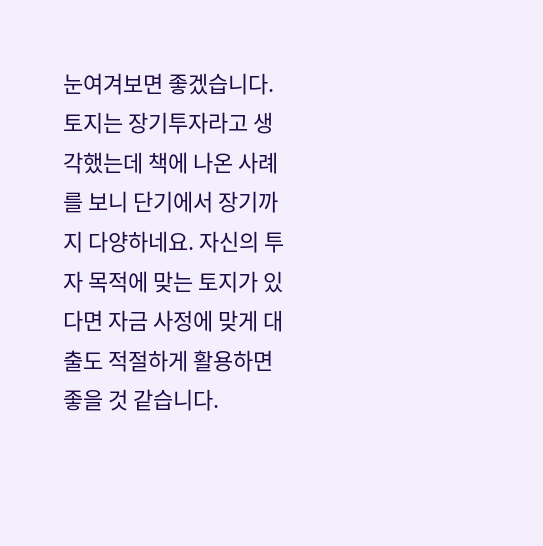눈여겨보면 좋겠습니다.
토지는 장기투자라고 생각했는데 책에 나온 사례를 보니 단기에서 장기까지 다양하네요. 자신의 투자 목적에 맞는 토지가 있다면 자금 사정에 맞게 대출도 적절하게 활용하면 좋을 것 같습니다.